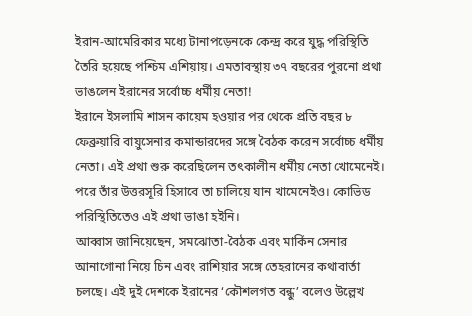ইরান-আমেরিকার মধ্যে টানাপড়েনকে কেন্দ্র করে যুদ্ধ পরিস্থিতি তৈরি হয়েছে পশ্চিম এশিয়ায়। এমতাবস্থায় ৩৭ বছরের পুরনো প্রথা ভাঙলেন ইরানের সর্বোচ্চ ধর্মীয় নেতা!
ইরানে ইসলামি শাসন কায়েম হওয়ার পর থেকে প্রতি বছর ৮ ফেব্রুয়ারি বায়ুসেনার কমান্ডারদের সঙ্গে বৈঠক করেন সর্বোচ্চ ধর্মীয় নেতা। এই প্রথা শুরু করেছিলেন তৎকালীন ধর্মীয় নেতা খোমেনেই। পরে তাঁর উত্তরসূরি হিসাবে তা চালিয়ে যান খামেনেইও। কোভিড পরিস্থিতিতেও এই প্রথা ভাঙা হইনি।
আব্বাস জানিয়েছেন, সমঝোতা-বৈঠক এবং মার্কিন সেনার আনাগোনা নিয়ে চিন এবং রাশিয়ার সঙ্গে তেহরানের কথাবার্তা চলছে। এই দুই দেশকে ইরানের ‘কৌশলগত বন্ধু’ বলেও উল্লেখ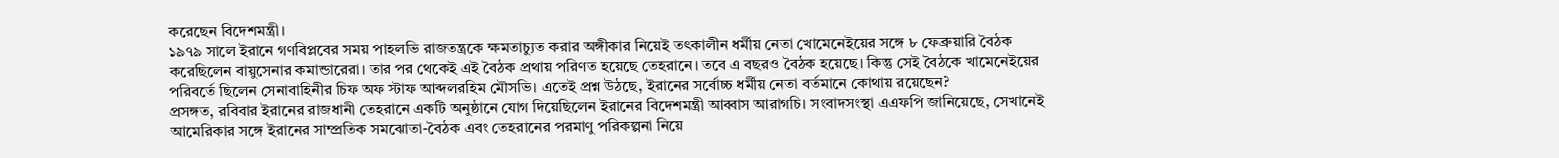করেছেন বিদেশমন্ত্রী।
১৯৭৯ সালে ইরানে গণবিপ্লবের সময় পাহলভি রাজতন্ত্রকে ক্ষমতাচ্যুত করার অঙ্গীকার নিয়েই তৎকালীন ধর্মীয় নেতা খোমেনেইয়ের সঙ্গে ৮ ফেব্রুয়ারি বৈঠক করেছিলেন বায়ুসেনার কমান্ডারেরা। তার পর থেকেই এই বৈঠক প্রথায় পরিণত হয়েছে তেহরানে। তবে এ বছরও বৈঠক হয়েছে। কিন্তু সেই বৈঠকে খামেনেইয়ের পরিবর্তে ছিলেন সেনাবাহিনীর চিফ অফ স্টাফ আব্দলরহিম মৌসভি। এতেই প্রশ্ন উঠছে, ইরানের সর্বোচ্চ ধর্মীয় নেতা বর্তমানে কোথায় রয়েছেন?
প্রসঙ্গত, রবিবার ইরানের রাজধানী তেহরানে একটি অনুষ্ঠানে যোগ দিয়েছিলেন ইরানের বিদেশমন্ত্রী আব্বাস আরাগচি। সংবাদসংস্থা এএফপি জানিয়েছে, সেখানেই আমেরিকার সঙ্গে ইরানের সাম্প্রতিক সমঝোতা-বৈঠক এবং তেহরানের পরমাণু পরিকল্পনা নিয়ে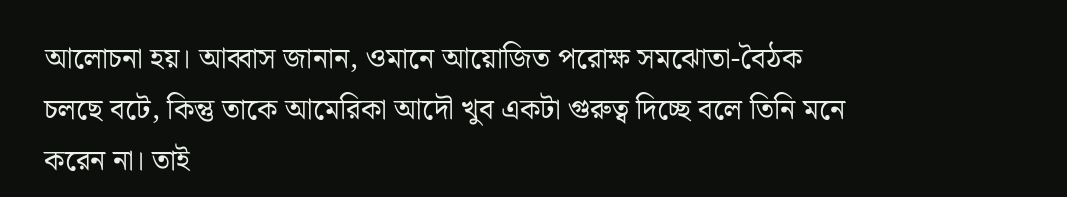আলোচনা হয়। আব্বাস জানান, ওমানে আয়োজিত পরোক্ষ সমঝোতা-বৈঠক চলছে বটে, কিন্তু তাকে আমেরিকা আদৌ খুব একটা গুরুত্ব দিচ্ছে বলে তিনি মনে করেন না। তাই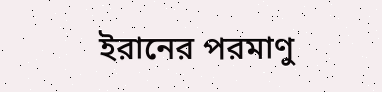ইরানের পরমাণু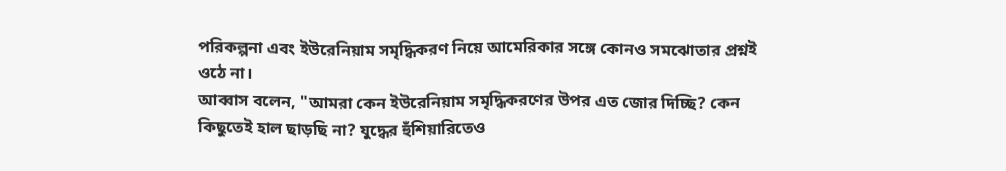পরিকল্পনা এবং ইউরেনিয়াম সমৃদ্ধিকরণ নিয়ে আমেরিকার সঙ্গে কোনও সমঝোতার প্রশ্নই ওঠে না।
আব্বাস বলেন, "আমরা কেন ইউরেনিয়াম সমৃদ্ধিকরণের উপর এত জোর দিচ্ছি? কেন কিছুতেই হাল ছাড়ছি না? যুদ্ধের হুঁশিয়ারিতেও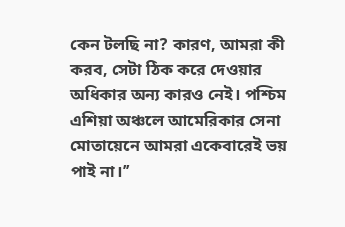কেন টলছি না? কারণ, আমরা কী করব, সেটা ঠিক করে দেওয়ার অধিকার অন্য কারও নেই। পশ্চিম এশিয়া অঞ্চলে আমেরিকার সেনা মোতায়েনে আমরা একেবারেই ভয় পাই না।’’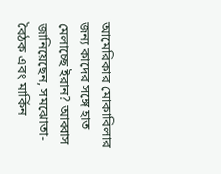আমেরিকার মোকাবিলার জন্য কাদের সঙ্গে হাত মেলাচ্ছে ইরান? আব্বাস জানিয়েছেন, সমঝোতা-বৈঠক এবং মার্কিন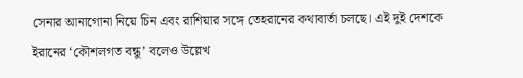সেনার আনাগোনা নিয়ে চিন এবং রাশিয়ার সঙ্গে তেহরানের কথাবার্তা চলছে। এই দুই দেশকে ইরানের ‘কৌশলগত বন্ধু’ বলেও উল্লেখ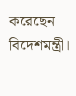করেছেন বিদেশমন্ত্রী।